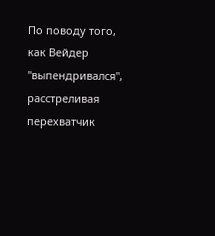По поводу того, как Вейдер "выпендривался", расстреливая перехватчик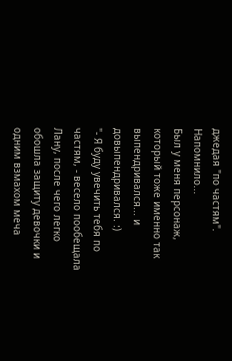джедая "по частям". Напомнило...
Был у меня персонаж, который тоже именно так выпендривался... и довыпендривался. :)
"- Я буду увечить тебя по частям, - весело пообещала Лану, после чего легко обошла защиту девочки и одним взмахом меча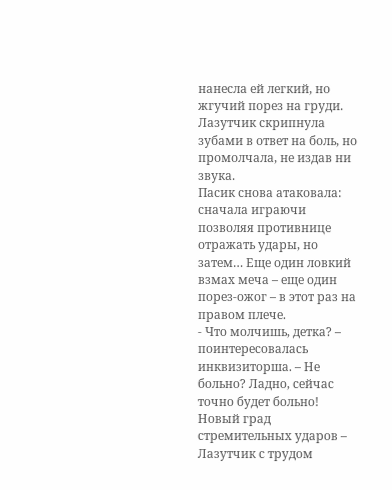нанесла ей легкий, но жгучий порез на груди.
Лазутчик скрипнула зубами в ответ на боль, но промолчала, не издав ни звука.
Пасик снова атаковала: сначала играючи позволяя противнице отражать удары, но затем… Еще один ловкий взмах меча – еще один порез-ожог – в этот раз на правом плече.
- Что молчишь, детка? – поинтересовалась инквизиторша. – Не больно? Ладно, сейчас точно будет больно!
Новый град стремительных ударов – Лазутчик с трудом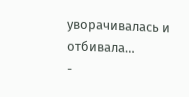уворачивалась и отбивала…
-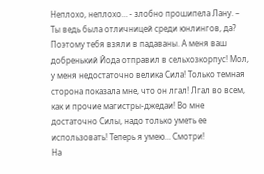Неплохо, неплохо… - злобно прошипела Лану. – Ты ведь была отличницей среди юнлингов, да? Поэтому тебя взяли в падаваны. А меня ваш добренький Йода отправил в сельхозкорпус! Мол, у меня недостаточно велика Сила! Только темная сторона показала мне, что он лгал! Лгал во всем, как и прочие магистры-джедаи! Во мне достаточно Силы, надо только уметь ее использовать! Теперь я умею… Смотри!
На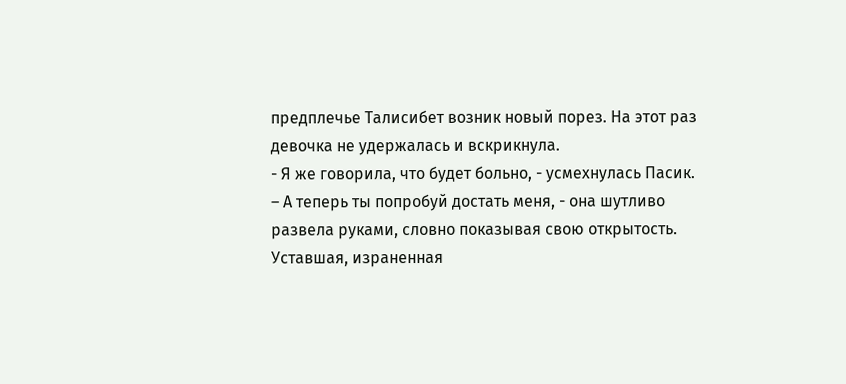предплечье Талисибет возник новый порез. На этот раз девочка не удержалась и вскрикнула.
- Я же говорила, что будет больно, - усмехнулась Пасик. – А теперь ты попробуй достать меня, - она шутливо развела руками, словно показывая свою открытость.
Уставшая, израненная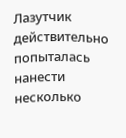Лазутчик действительно попыталась нанести несколько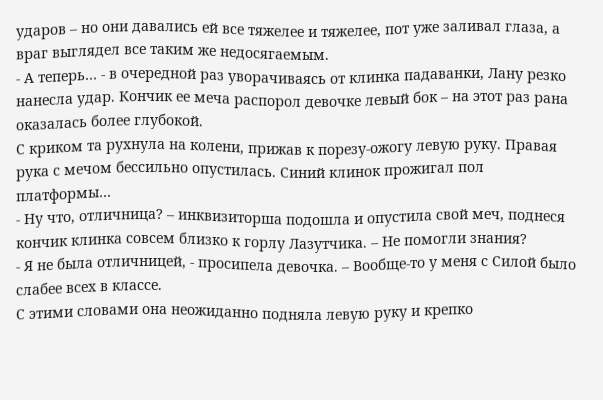ударов – но они давались ей все тяжелее и тяжелее, пот уже заливал глаза, а враг выглядел все таким же недосягаемым.
- А теперь… - в очередной раз уворачиваясь от клинка падаванки, Лану резко нанесла удар. Кончик ее меча распорол девочке левый бок – на этот раз рана оказалась более глубокой.
С криком та рухнула на колени, прижав к порезу-ожогу левую руку. Правая рука с мечом бессильно опустилась. Синий клинок прожигал пол платформы…
- Ну что, отличница? – инквизиторша подошла и опустила свой меч, поднеся кончик клинка совсем близко к горлу Лазутчика. – Не помогли знания?
- Я не была отличницей, - просипела девочка. – Вообще-то у меня с Силой было слабее всех в классе.
С этими словами она неожиданно подняла левую руку и крепко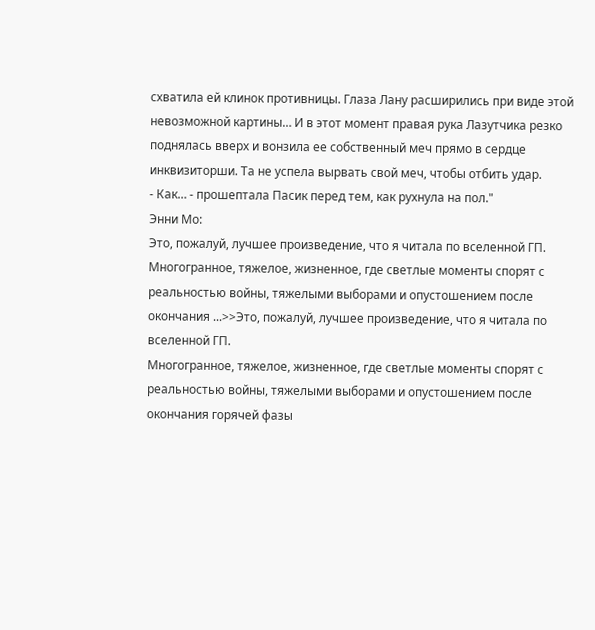схватила ей клинок противницы. Глаза Лану расширились при виде этой невозможной картины… И в этот момент правая рука Лазутчика резко поднялась вверх и вонзила ее собственный меч прямо в сердце инквизиторши. Та не успела вырвать свой меч, чтобы отбить удар.
- Как… - прошептала Пасик перед тем, как рухнула на пол."
Энни Мо:
Это, пожалуй, лучшее произведение, что я читала по вселенной ГП.
Многогранное, тяжелое, жизненное, где светлые моменты спорят с реальностью войны, тяжелыми выборами и опустошением после окончания ...>>Это, пожалуй, лучшее произведение, что я читала по вселенной ГП.
Многогранное, тяжелое, жизненное, где светлые моменты спорят с реальностью войны, тяжелыми выборами и опустошением после окончания горячей фазы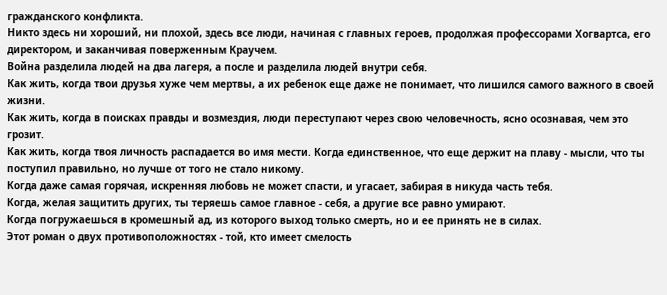гражданского конфликта.
Никто здесь ни хороший, ни плохой, здесь все люди, начиная с главных героев, продолжая профессорами Хогвартса, его директором, и заканчивая поверженным Краучем.
Война разделила людей на два лагеря, а после и разделила людей внутри себя.
Как жить, когда твои друзья хуже чем мертвы, а их ребенок еще даже не понимает, что лишился самого важного в своей жизни.
Как жить, когда в поисках правды и возмездия, люди переступают через свою человечность, ясно осознавая, чем это грозит.
Как жить, когда твоя личность распадается во имя мести. Когда единственное, что еще держит на плаву - мысли, что ты поступил правильно, но лучше от того не стало никому.
Когда даже самая горячая, искренняя любовь не может спасти, и угасает, забирая в никуда часть тебя.
Когда, желая защитить других, ты теряешь самое главное - себя, а другие все равно умирают.
Когда погружаешься в кромешный ад, из которого выход только смерть, но и ее принять не в силах.
Этот роман о двух противоположностях - той, кто имеет смелость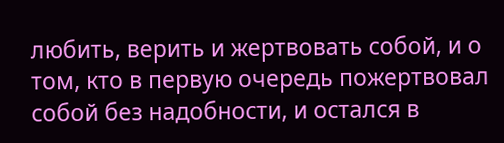любить, верить и жертвовать собой, и о том, кто в первую очередь пожертвовал собой без надобности, и остался в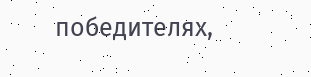победителях,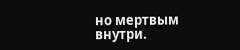но мертвым внутри.